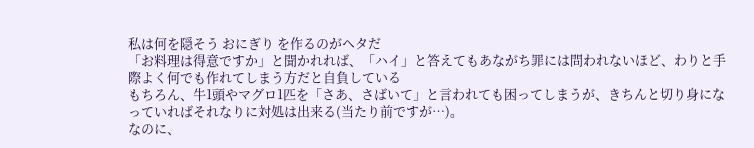私は何を隠そう おにぎり を作るのがヘタだ
「お料理は得意ですか」と聞かれれば、「ハイ」と答えてもあながち罪には問われないほど、わりと手際よく何でも作れてしまう方だと自負している
もちろん、牛1頭やマグロ1匹を「さあ、さばいて」と言われても困ってしまうが、きちんと切り身になっていればそれなりに対処は出来る(当たり前ですが…)。
なのに、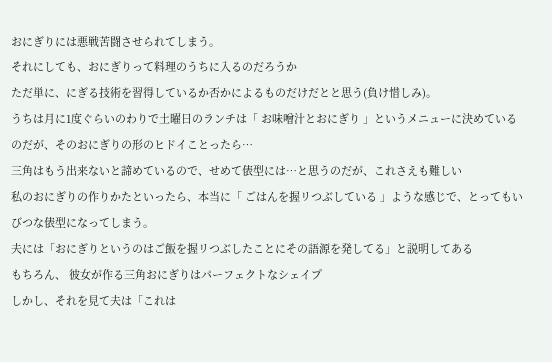おにぎりには悪戦苦闘させられてしまう。
それにしても、おにぎりって料理のうちに入るのだろうか
ただ単に、にぎる技術を習得しているか否かによるものだけだとと思う(負け惜しみ)。
うちは月に1度ぐらいのわりで土曜日のランチは「 お味噌汁とおにぎり 」というメニューに決めているのだが、そのおにぎりの形のヒドイことったら…
三角はもう出来ないと諦めているので、せめて俵型には…と思うのだが、これさえも難しい
私のおにぎりの作りかたといったら、本当に「 ごはんを握リつぶしている 」ような感じで、とってもいびつな俵型になってしまう。
夫には「おにぎりというのはご飯を握リつぶしたことにその語源を発してる」と説明してある
もちろん、 彼女が作る三角おにぎりはパーフェクトなシェイプ
しかし、それを見て夫は「これは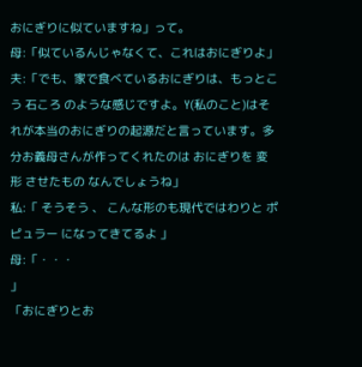おにぎりに似ていますね」って。
母:「似ているんじゃなくて、これはおにぎりよ」
夫:「でも、家で食べているおにぎりは、もっとこう 石ころ のような感じですよ。Y(私のこと)はそれが本当のおにぎりの起源だと言っています。多分お義母さんが作ってくれたのは おにぎりを 変形 させたもの なんでしょうね」
私:「 そうそう 、 こんな形のも現代ではわりと ポピュラー になってきてるよ 」
母:「・・・
」
「おにぎりとお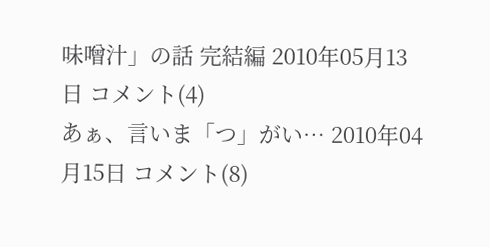味噌汁」の話 完結編 2010年05月13日 コメント(4)
あぁ、言いま「つ」がい… 2010年04月15日 コメント(8)